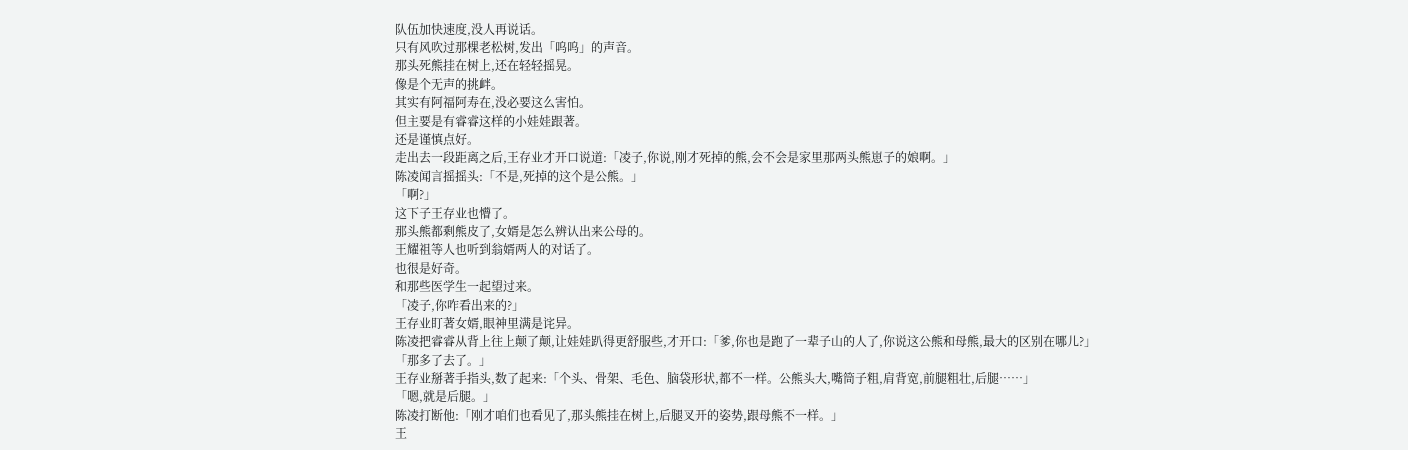队伍加快速度,没人再说话。
只有风吹过那棵老松树,发出「呜呜」的声音。
那头死熊挂在树上,还在轻轻摇晃。
像是个无声的挑衅。
其实有阿福阿寿在,没必要这么害怕。
但主要是有睿睿这样的小娃娃跟著。
还是谨慎点好。
走出去一段距离之后,王存业才开口说道:「凌子,你说,刚才死掉的熊,会不会是家里那两头熊崽子的娘啊。」
陈凌闻言摇摇头:「不是,死掉的这个是公熊。」
「啊?」
这下子王存业也懵了。
那头熊都剩熊皮了,女婿是怎么辨认出来公母的。
王耀祖等人也听到翁婿两人的对话了。
也很是好奇。
和那些医学生一起望过来。
「凌子,你咋看出来的?」
王存业盯著女婿,眼神里满是诧异。
陈凌把睿睿从背上往上颠了颠,让娃娃趴得更舒服些,才开口:「爹,你也是跑了一辈子山的人了,你说这公熊和母熊,最大的区别在哪儿?」
「那多了去了。」
王存业掰著手指头,数了起来:「个头、骨架、毛色、脑袋形状,都不一样。公熊头大,嘴筒子粗,肩背宽,前腿粗壮,后腿……」
「嗯,就是后腿。」
陈凌打断他:「刚才咱们也看见了,那头熊挂在树上,后腿叉开的姿势,跟母熊不一样。」
王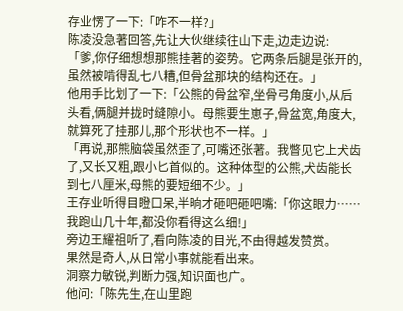存业愣了一下:「咋不一样?」
陈凌没急著回答,先让大伙继续往山下走,边走边说:
「爹,你仔细想想那熊挂著的姿势。它两条后腿是张开的,虽然被啃得乱七八糟,但骨盆那块的结构还在。」
他用手比划了一下:「公熊的骨盆窄,坐骨弓角度小,从后头看,俩腿并拢时缝隙小。母熊要生崽子,骨盆宽,角度大,就算死了挂那儿,那个形状也不一样。」
「再说,那熊脑袋虽然歪了,可嘴还张著。我瞥见它上犬齿了,又长又粗,跟小匕首似的。这种体型的公熊,犬齿能长到七八厘米,母熊的要短细不少。」
王存业听得目瞪口呆,半晌才砸吧砸吧嘴:「你这眼力……我跑山几十年,都没你看得这么细!」
旁边王耀祖听了,看向陈凌的目光,不由得越发赞赏。
果然是奇人,从日常小事就能看出来。
洞察力敏锐,判断力强,知识面也广。
他问:「陈先生,在山里跑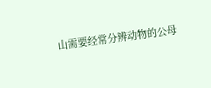山需要经常分辨动物的公母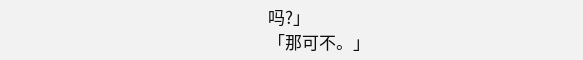吗?」
「那可不。」